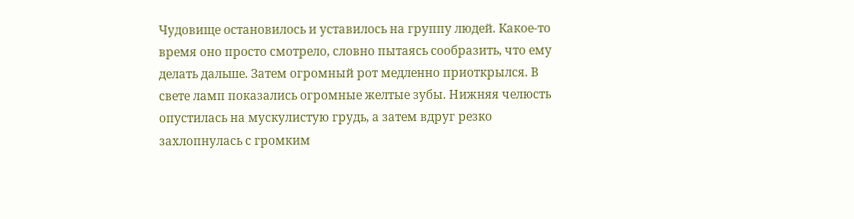Чудовище остановилось и уставилось на группу людей. Какое-то время оно просто смотрело, словно пытаясь сообразить, что ему делать дальше. Затем огромный рот медленно приоткрылся. В свете ламп показались огромные желтые зубы. Нижняя челюсть опустилась на мускулистую грудь, а затем вдруг резко захлопнулась с громким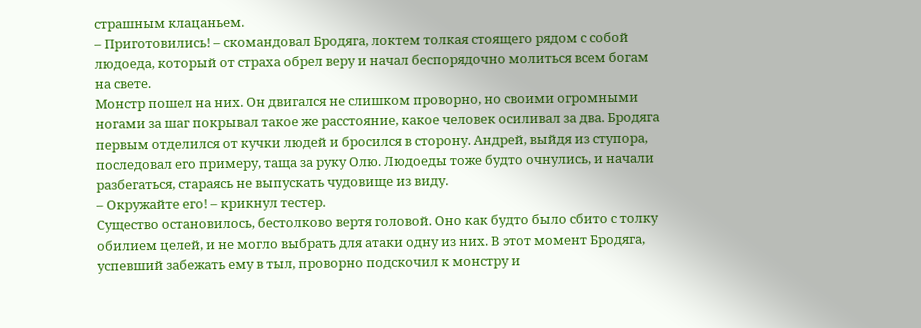страшным клацаньем.
– Приготовились! – скомандовал Бродяга, локтем толкая стоящего рядом с собой людоеда, который от страха обрел веру и начал беспорядочно молиться всем богам на свете.
Монстр пошел на них. Он двигался не слишком проворно, но своими огромными ногами за шаг покрывал такое же расстояние, какое человек осиливал за два. Бродяга первым отделился от кучки людей и бросился в сторону. Андрей, выйдя из ступора, последовал его примеру, таща за руку Олю. Людоеды тоже будто очнулись, и начали разбегаться, стараясь не выпускать чудовище из виду.
– Окружайте его! – крикнул тестер.
Существо остановилось, бестолково вертя головой. Оно как будто было сбито с толку обилием целей, и не могло выбрать для атаки одну из них. В этот момент Бродяга, успевший забежать ему в тыл, проворно подскочил к монстру и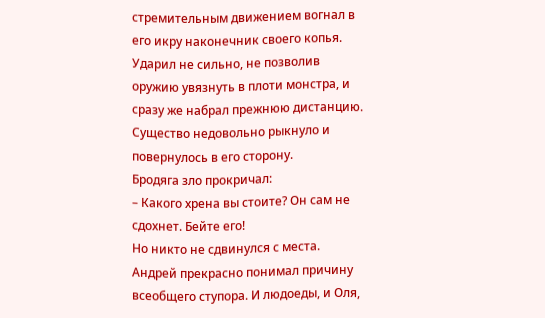стремительным движением вогнал в его икру наконечник своего копья. Ударил не сильно, не позволив оружию увязнуть в плоти монстра, и сразу же набрал прежнюю дистанцию.
Существо недовольно рыкнуло и повернулось в его сторону.
Бродяга зло прокричал:
– Какого хрена вы стоите? Он сам не сдохнет. Бейте его!
Но никто не сдвинулся с места. Андрей прекрасно понимал причину всеобщего ступора. И людоеды, и Оля,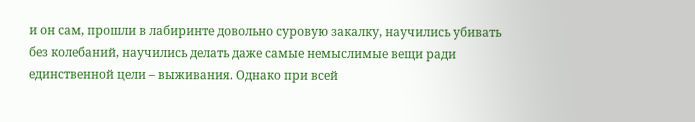и он сам, прошли в лабиринте довольно суровую закалку, научились убивать без колебаний, научились делать даже самые немыслимые вещи ради единственной цели – выживания. Однако при всей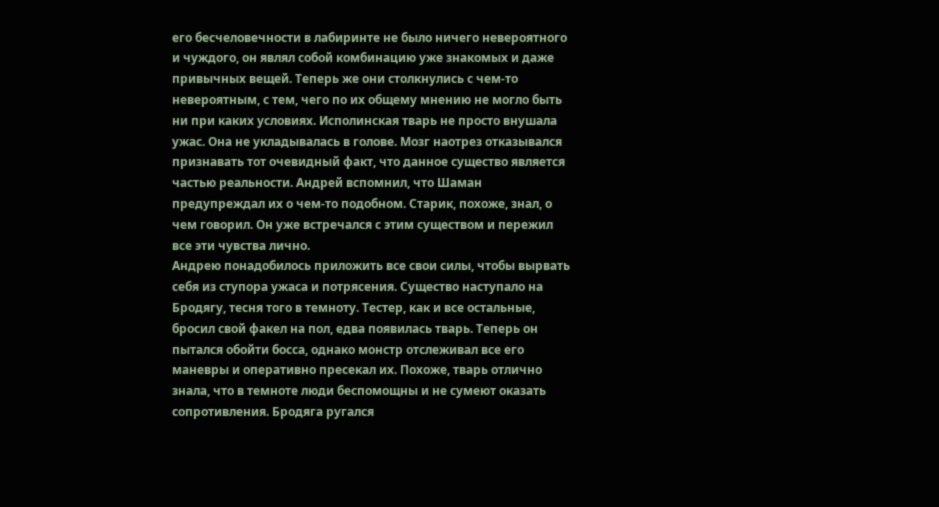его бесчеловечности в лабиринте не было ничего невероятного и чуждого, он являл собой комбинацию уже знакомых и даже привычных вещей. Теперь же они столкнулись с чем-то невероятным, с тем, чего по их общему мнению не могло быть ни при каких условиях. Исполинская тварь не просто внушала ужас. Она не укладывалась в голове. Мозг наотрез отказывался признавать тот очевидный факт, что данное существо является частью реальности. Андрей вспомнил, что Шаман предупреждал их о чем-то подобном. Старик, похоже, знал, о чем говорил. Он уже встречался с этим существом и пережил все эти чувства лично.
Андрею понадобилось приложить все свои силы, чтобы вырвать себя из ступора ужаса и потрясения. Существо наступало на Бродягу, тесня того в темноту. Тестер, как и все остальные, бросил свой факел на пол, едва появилась тварь. Теперь он пытался обойти босса, однако монстр отслеживал все его маневры и оперативно пресекал их. Похоже, тварь отлично знала, что в темноте люди беспомощны и не сумеют оказать сопротивления. Бродяга ругался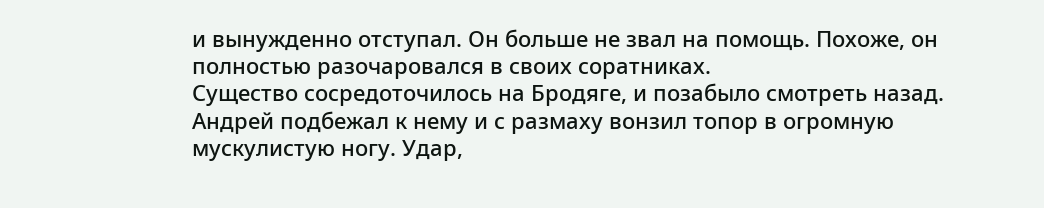и вынужденно отступал. Он больше не звал на помощь. Похоже, он полностью разочаровался в своих соратниках.
Существо сосредоточилось на Бродяге, и позабыло смотреть назад. Андрей подбежал к нему и с размаху вонзил топор в огромную мускулистую ногу. Удар,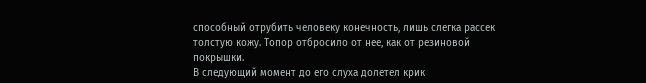способный отрубить человеку конечность, лишь слегка рассек толстую кожу. Топор отбросило от нее, как от резиновой покрышки.
В следующий момент до его слуха долетел крик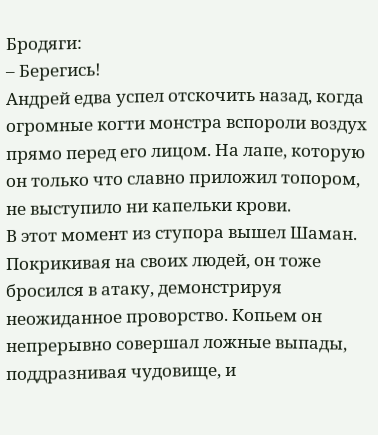Бродяги:
– Берегись!
Андрей едва успел отскочить назад, когда огромные когти монстра вспороли воздух прямо перед его лицом. На лапе, которую он только что славно приложил топором, не выступило ни капельки крови.
В этот момент из ступора вышел Шаман. Покрикивая на своих людей, он тоже бросился в атаку, демонстрируя неожиданное проворство. Копьем он непрерывно совершал ложные выпады, поддразнивая чудовище, и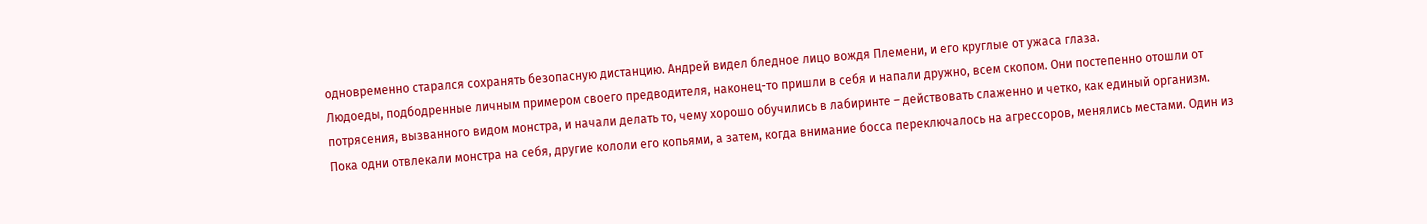одновременно старался сохранять безопасную дистанцию. Андрей видел бледное лицо вождя Племени, и его круглые от ужаса глаза.
Людоеды, подбодренные личным примером своего предводителя, наконец-то пришли в себя и напали дружно, всем скопом. Они постепенно отошли от потрясения, вызванного видом монстра, и начали делать то, чему хорошо обучились в лабиринте – действовать слаженно и четко, как единый организм. Пока одни отвлекали монстра на себя, другие кололи его копьями, а затем, когда внимание босса переключалось на агрессоров, менялись местами. Один из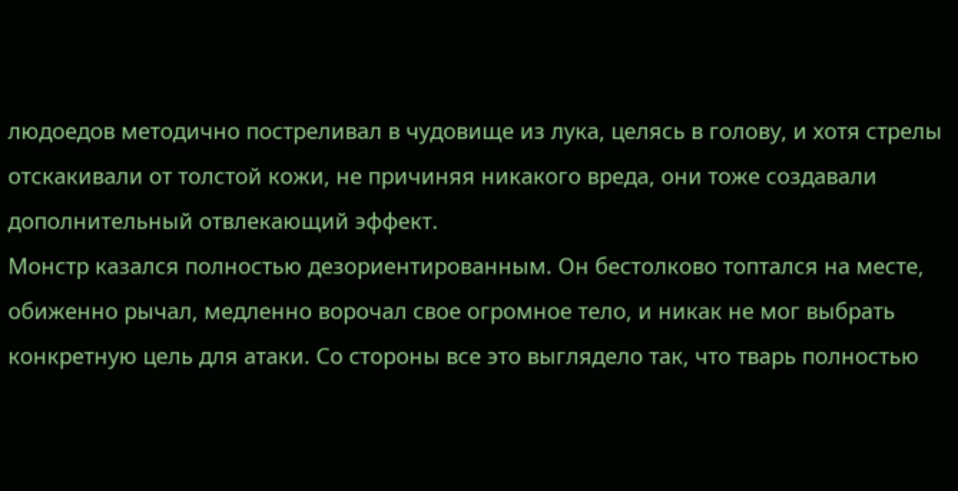людоедов методично постреливал в чудовище из лука, целясь в голову, и хотя стрелы отскакивали от толстой кожи, не причиняя никакого вреда, они тоже создавали дополнительный отвлекающий эффект.
Монстр казался полностью дезориентированным. Он бестолково топтался на месте, обиженно рычал, медленно ворочал свое огромное тело, и никак не мог выбрать конкретную цель для атаки. Со стороны все это выглядело так, что тварь полностью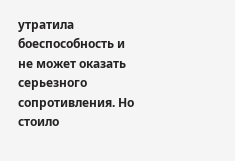утратила боеспособность и не может оказать серьезного сопротивления. Но стоило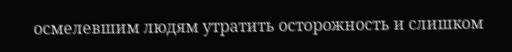осмелевшим людям утратить осторожность и слишком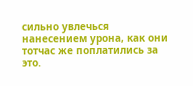сильно увлечься нанесением урона, как они тотчас же поплатились за это.